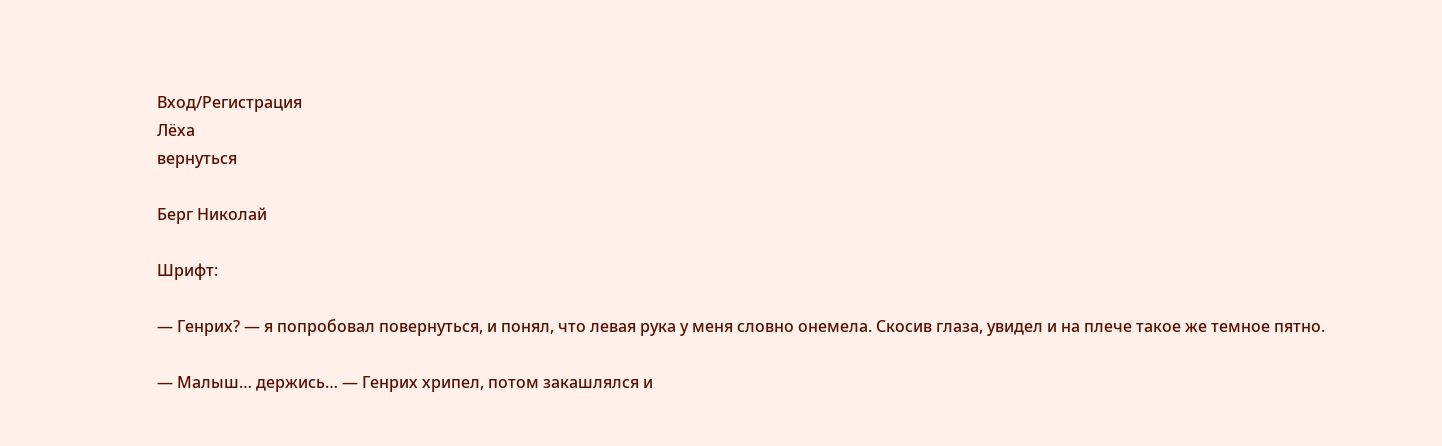Вход/Регистрация
Лёха
вернуться

Берг Николай

Шрифт:

— Генрих? — я попробовал повернуться, и понял, что левая рука у меня словно онемела. Скосив глаза, увидел и на плече такое же темное пятно.

— Малыш… держись… — Генрих хрипел, потом закашлялся и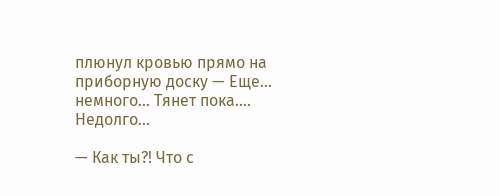плюнул кровью прямо на приборную доску — Еще… немного… Тянет пока…. Недолго…

— Как ты?! Что с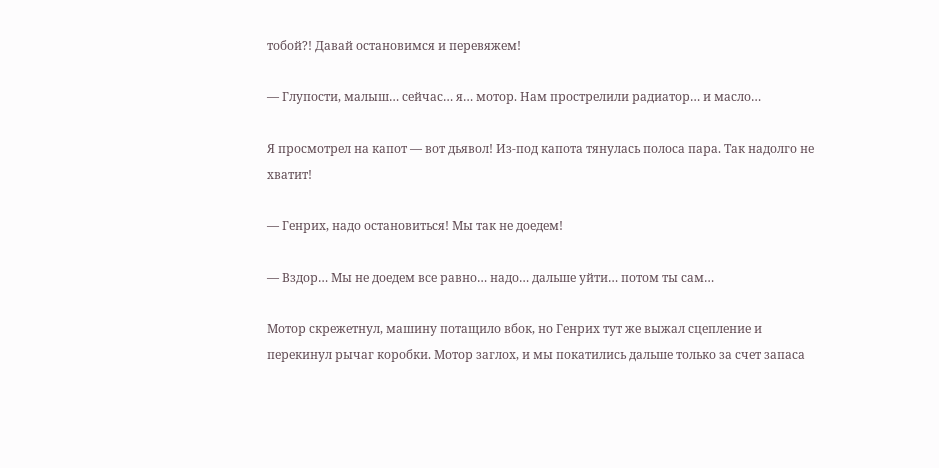тобой?! Давай остановимся и перевяжем!

— Глупости, малыш… сейчас… я… мотор. Нам прострелили радиатор… и масло…

Я просмотрел на капот — вот дьявол! Из-под капота тянулась полоса пара. Так надолго не хватит!

— Генрих, надо остановиться! Мы так не доедем!

— Вздор… Мы не доедем все равно… надо… дальше уйти… потом ты сам…

Мотор скрежетнул, машину потащило вбок, но Генрих тут же выжал сцепление и перекинул рычаг коробки. Мотор заглох, и мы покатились дальше только за счет запаса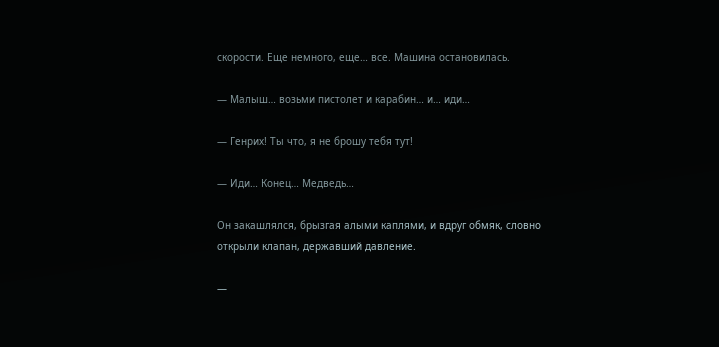скорости. Еще немного, еще… все. Машина остановилась.

— Малыш… возьми пистолет и карабин… и… иди…

— Генрих! Ты что, я не брошу тебя тут!

— Иди… Конец… Медведь…

Он закашлялся, брызгая алыми каплями, и вдруг обмяк, словно открыли клапан, державший давление.

—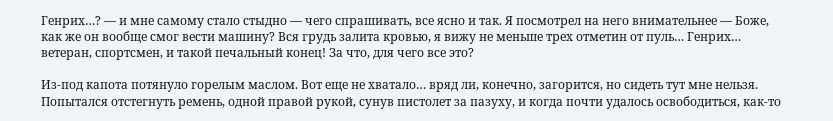Генрих…? — и мне самому стало стыдно — чего спрашивать, все ясно и так. Я посмотрел на него внимательнее — Боже, как же он вообще смог вести машину? Вся грудь залита кровью, я вижу не меньше трех отметин от пуль… Генрих… ветеран, спортсмен, и такой печальный конец! За что, для чего все это?

Из-под капота потянуло горелым маслом. Вот еще не хватало… вряд ли, конечно, загорится, но сидеть тут мне нельзя. Попытался отстегнуть ремень, одной правой рукой, сунув пистолет за пазуху, и когда почти удалось освободиться, как-то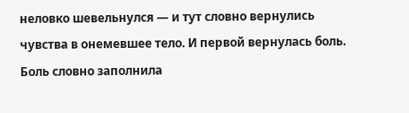неловко шевельнулся — и тут словно вернулись чувства в онемевшее тело. И первой вернулась боль. Боль словно заполнила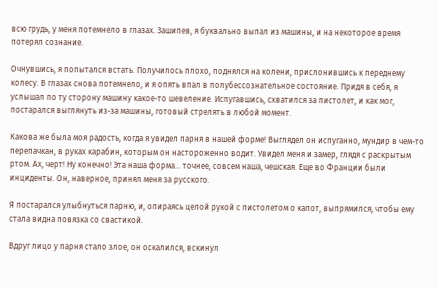всю грудь, у меня потемнело в глазах. Зашипев, я буквально выпал из машины, и на некоторое время потерял сознание.

Очнувшись, я попытался встать. Получилось плохо, поднялся на колени, прислонившись к переднему колесу. В глазах снова потемнело, и я опять впал в полубессознательное состояние. Придя в себя, я услышал по ту сторону машину какое-то шевеление. Испугавшись, схватился за пистолет, и как мог, постарался выглянуть из-за машины, готовый стрелять в любой момент.

Какова же была моя радость, когда я увидел парня в нашей форме! Выглядел он испуганно, мундир в чем-то перепачкан, в руках карабин, которым он настороженно водит. Увидел меня и замер, глядя с раскрытым ртом. Ах, черт! Ну конечно! Эта наша форма… точнее, совсем наша, чешская. Еще во Франции были инциденты. Он, наверное, принял меня за русского.

Я постарался улыбнуться парню, и, опираясь целой рукой с пистолетом о капот, выпрямился, чтобы ему стала видна повязка со свастикой.

Вдруг лицо у парня стало злое, он оскалился, вскинул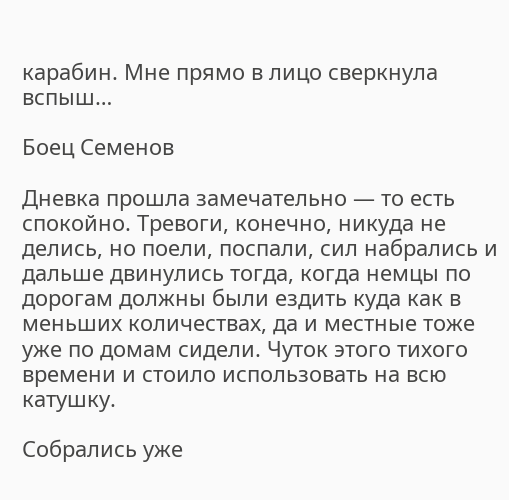карабин. Мне прямо в лицо сверкнула вспыш…

Боец Семенов

Дневка прошла замечательно — то есть спокойно. Тревоги, конечно, никуда не делись, но поели, поспали, сил набрались и дальше двинулись тогда, когда немцы по дорогам должны были ездить куда как в меньших количествах, да и местные тоже уже по домам сидели. Чуток этого тихого времени и стоило использовать на всю катушку.

Собрались уже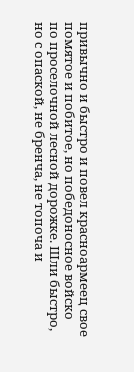привычно и быстро и повел красноармеец свое помятое и побитое, но победоносное войско по проселочной лесной дорожке. Шли быстро, но с опаской, не бренча, не топоча и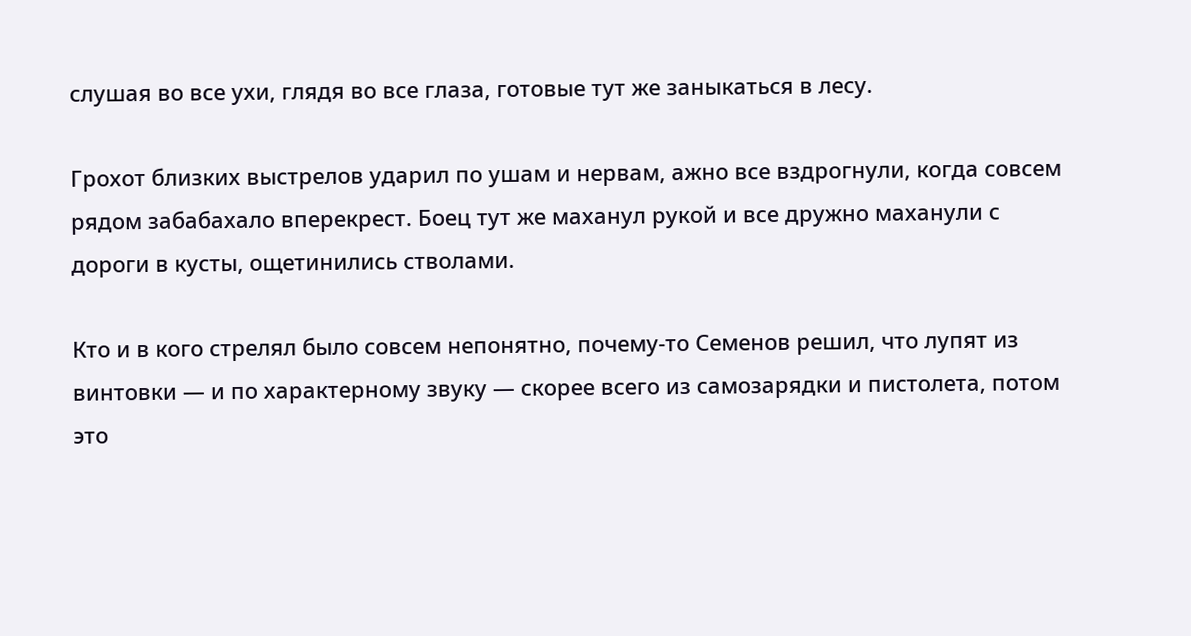слушая во все ухи, глядя во все глаза, готовые тут же заныкаться в лесу.

Грохот близких выстрелов ударил по ушам и нервам, ажно все вздрогнули, когда совсем рядом забабахало вперекрест. Боец тут же маханул рукой и все дружно маханули с дороги в кусты, ощетинились стволами.

Кто и в кого стрелял было совсем непонятно, почему-то Семенов решил, что лупят из винтовки — и по характерному звуку — скорее всего из самозарядки и пистолета, потом это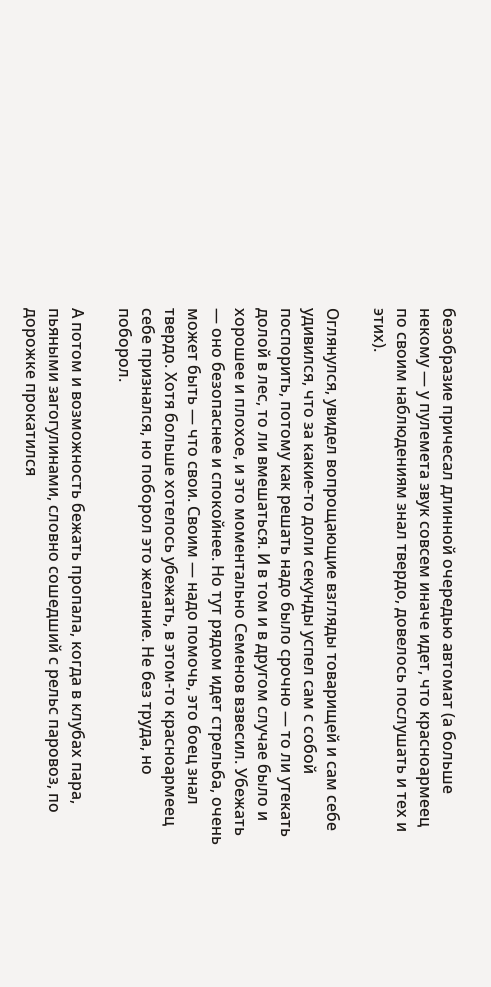безобразие причесал длинной очередью автомат (а больше некому — у пулемета звук совсем иначе идет, что красноармеец по своим наблюдениям знал твердо, довелось послушать и тех и этих).

Оглянулся, увидел вопрощающие взгляды товарищей и сам себе удивился, что за какие-то доли секунды успел сам с собой поспорить, потому как решать надо было срочно — то ли утекать долой в лес, то ли вмешаться. И в том и в другом случае было и хорошее и плохое, и это моментально Семенов взвесил. Убежать — оно безопаснее и спокойнее. Но тут рядом идет стрельба, очень может быть — что свои. Своим — надо помочь, это боец знал твердо. Хотя больше хотелось убежать, в этом-то красноармеец себе признался, но поборол это желание. Не без труда, но поборол.

А потом и возможность бежать пропала, когда в клубах пара, пьяными загогулинами, словно сошедший с рельс паровоз, по дорожке прокатился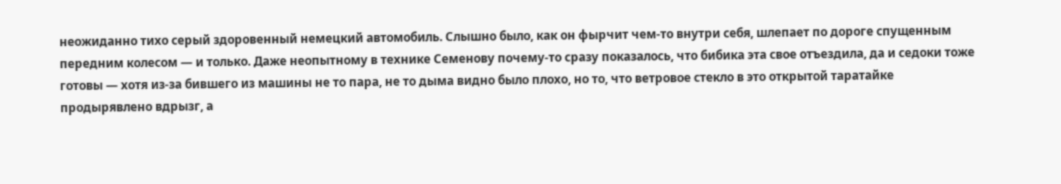неожиданно тихо серый здоровенный немецкий автомобиль. Слышно было, как он фырчит чем-то внутри себя, шлепает по дороге спущенным передним колесом — и только. Даже неопытному в технике Семенову почему-то сразу показалось, что бибика эта свое отъездила, да и седоки тоже готовы — хотя из-за бившего из машины не то пара, не то дыма видно было плохо, но то, что ветровое стекло в это открытой таратайке продырявлено вдрызг, а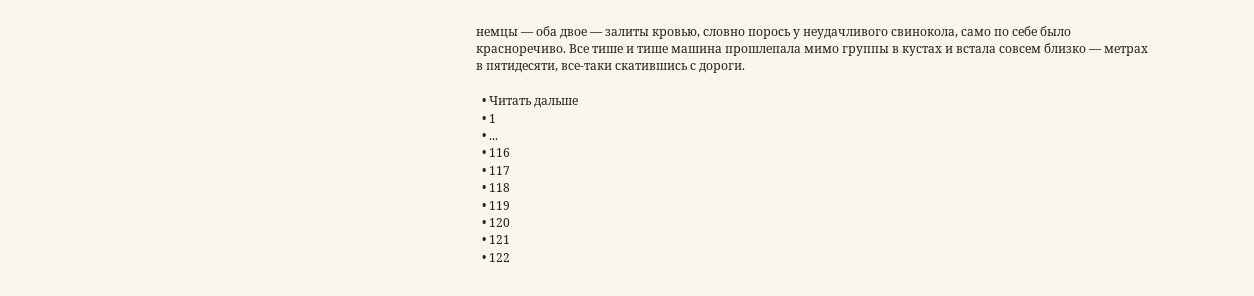немцы — оба двое — залиты кровью, словно порось у неудачливого свинокола, само по себе было красноречиво. Все тише и тише машина прошлепала мимо группы в кустах и встала совсем близко — метрах в пятидесяти, все-таки скатившись с дороги.

  • Читать дальше
  • 1
  • ...
  • 116
  • 117
  • 118
  • 119
  • 120
  • 121
  • 122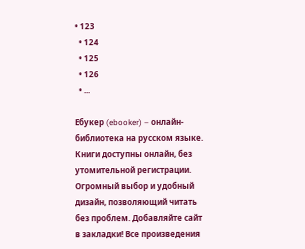• 123
  • 124
  • 125
  • 126
  • ...

Ебукер (ebooker) – онлайн-библиотека на русском языке. Книги доступны онлайн, без утомительной регистрации. Огромный выбор и удобный дизайн, позволяющий читать без проблем. Добавляйте сайт в закладки! Все произведения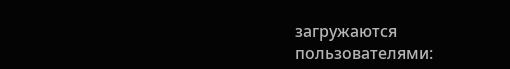загружаются пользователями: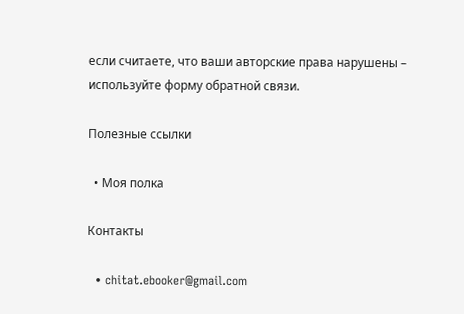если считаете, что ваши авторские права нарушены – используйте форму обратной связи.

Полезные ссылки

  • Моя полка

Контакты

  • chitat.ebooker@gmail.com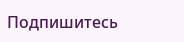Подпишитесь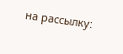на рассылку: